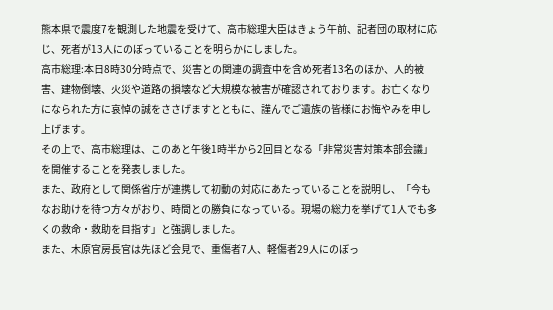熊本県で震度7を観測した地震を受けて、高市総理大臣はきょう午前、記者団の取材に応じ、死者が13人にのぼっていることを明らかにしました。
高市総理:本日8時30分時点で、災害との関連の調査中を含め死者13名のほか、人的被害、建物倒壊、火災や道路の損壊など大規模な被害が確認されております。お亡くなりになられた方に哀悼の誠をささげますとともに、謹んでご遺族の皆様にお悔やみを申し上げます。
その上で、高市総理は、このあと午後1時半から2回目となる「非常災害対策本部会議」を開催することを発表しました。
また、政府として関係省庁が連携して初動の対応にあたっていることを説明し、「今もなお助けを待つ方々がおり、時間との勝負になっている。現場の総力を挙げて1人でも多くの救命・救助を目指す」と強調しました。
また、木原官房長官は先ほど会見で、重傷者7人、軽傷者29人にのぼっ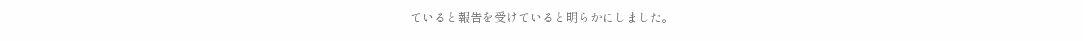ていると報告を受けていると明らかにしました。